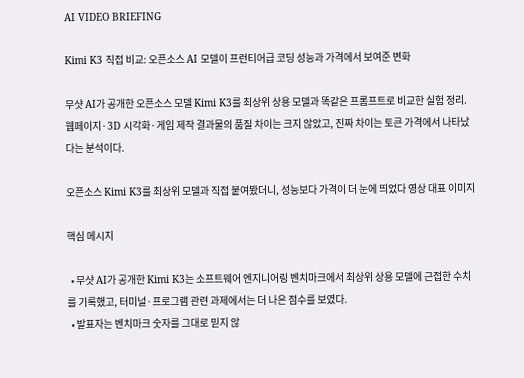AI VIDEO BRIEFING

Kimi K3 직접 비교: 오픈소스 AI 모델이 프런티어급 코딩 성능과 가격에서 보여준 변화

무샷 AI가 공개한 오픈소스 모델 Kimi K3를 최상위 상용 모델과 똑같은 프롬프트로 비교한 실험 정리. 웹페이지·3D 시각화·게임 제작 결과물의 품질 차이는 크지 않았고, 진짜 차이는 토큰 가격에서 나타났다는 분석이다.

오픈소스 Kimi K3를 최상위 모델과 직접 붙여봤더니, 성능보다 가격이 더 눈에 띄었다 영상 대표 이미지

핵심 메시지

  • 무샷 AI가 공개한 Kimi K3는 소프트웨어 엔지니어링 벤치마크에서 최상위 상용 모델에 근접한 수치를 기록했고, 터미널·프로그램 관련 과제에서는 더 나은 점수를 보였다.
  • 발표자는 벤치마크 숫자를 그대로 믿지 않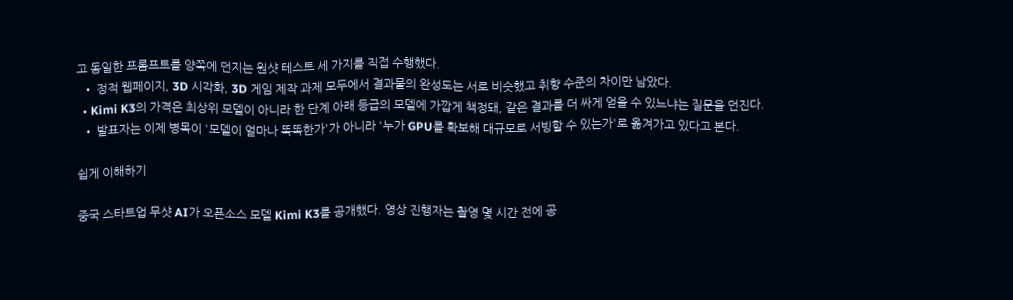고 동일한 프롬프트를 양쪽에 던지는 원샷 테스트 세 가지를 직접 수행했다.
  • 정적 웹페이지, 3D 시각화, 3D 게임 제작 과제 모두에서 결과물의 완성도는 서로 비슷했고 취향 수준의 차이만 남았다.
  • Kimi K3의 가격은 최상위 모델이 아니라 한 단계 아래 등급의 모델에 가깝게 책정돼, 같은 결과를 더 싸게 얻을 수 있느냐는 질문을 던진다.
  • 발표자는 이제 병목이 '모델이 얼마나 똑똑한가'가 아니라 '누가 GPU를 확보해 대규모로 서빙할 수 있는가'로 옮겨가고 있다고 본다.

쉽게 이해하기

중국 스타트업 무샷 AI가 오픈소스 모델 Kimi K3를 공개했다. 영상 진행자는 촬영 몇 시간 전에 공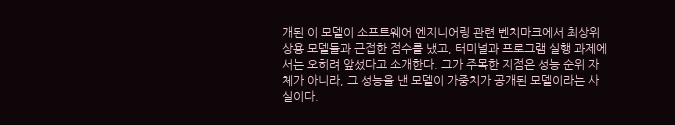개된 이 모델이 소프트웨어 엔지니어링 관련 벤치마크에서 최상위 상용 모델들과 근접한 점수를 냈고, 터미널과 프로그램 실행 과제에서는 오히려 앞섰다고 소개한다. 그가 주목한 지점은 성능 순위 자체가 아니라, 그 성능을 낸 모델이 가중치가 공개된 모델이라는 사실이다.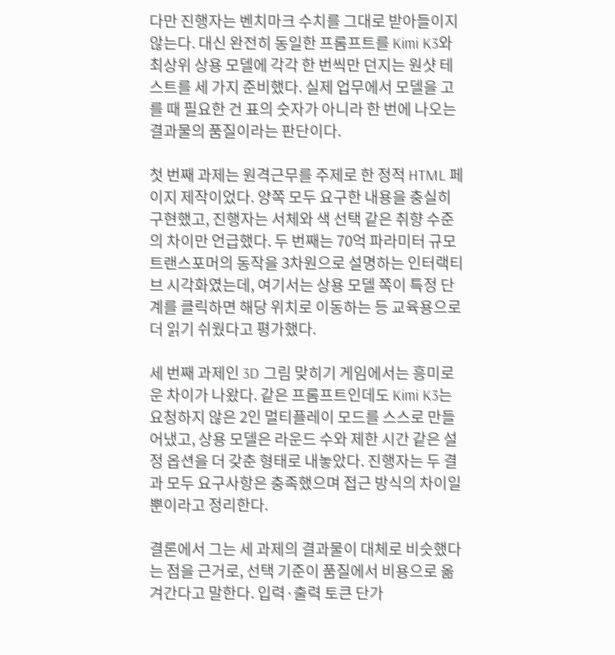다만 진행자는 벤치마크 수치를 그대로 받아들이지 않는다. 대신 완전히 동일한 프롬프트를 Kimi K3와 최상위 상용 모델에 각각 한 번씩만 던지는 원샷 테스트를 세 가지 준비했다. 실제 업무에서 모델을 고를 때 필요한 건 표의 숫자가 아니라 한 번에 나오는 결과물의 품질이라는 판단이다.

첫 번째 과제는 원격근무를 주제로 한 정적 HTML 페이지 제작이었다. 양쪽 모두 요구한 내용을 충실히 구현했고, 진행자는 서체와 색 선택 같은 취향 수준의 차이만 언급했다. 두 번째는 70억 파라미터 규모 트랜스포머의 동작을 3차원으로 설명하는 인터랙티브 시각화였는데, 여기서는 상용 모델 쪽이 특정 단계를 클릭하면 해당 위치로 이동하는 등 교육용으로 더 읽기 쉬웠다고 평가했다.

세 번째 과제인 3D 그림 맞히기 게임에서는 흥미로운 차이가 나왔다. 같은 프롬프트인데도 Kimi K3는 요청하지 않은 2인 멀티플레이 모드를 스스로 만들어냈고, 상용 모델은 라운드 수와 제한 시간 같은 설정 옵션을 더 갖춘 형태로 내놓았다. 진행자는 두 결과 모두 요구사항은 충족했으며 접근 방식의 차이일 뿐이라고 정리한다.

결론에서 그는 세 과제의 결과물이 대체로 비슷했다는 점을 근거로, 선택 기준이 품질에서 비용으로 옮겨간다고 말한다. 입력·출력 토큰 단가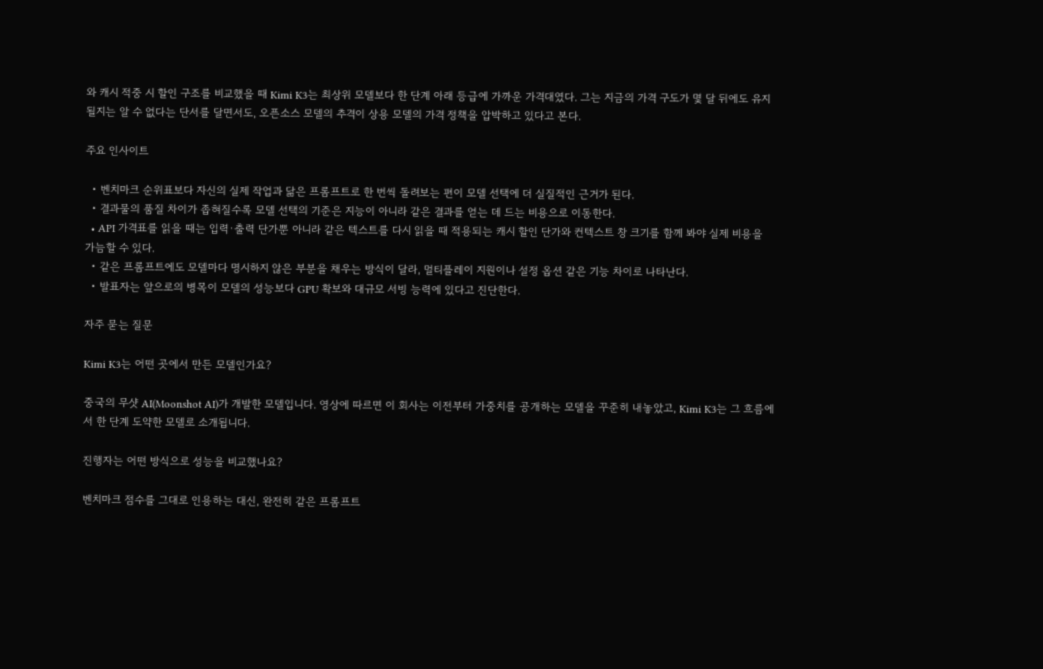와 캐시 적중 시 할인 구조를 비교했을 때 Kimi K3는 최상위 모델보다 한 단계 아래 등급에 가까운 가격대였다. 그는 지금의 가격 구도가 몇 달 뒤에도 유지될지는 알 수 없다는 단서를 달면서도, 오픈소스 모델의 추격이 상용 모델의 가격 정책을 압박하고 있다고 본다.

주요 인사이트

  • 벤치마크 순위표보다 자신의 실제 작업과 닮은 프롬프트로 한 번씩 돌려보는 편이 모델 선택에 더 실질적인 근거가 된다.
  • 결과물의 품질 차이가 좁혀질수록 모델 선택의 기준은 지능이 아니라 같은 결과를 얻는 데 드는 비용으로 이동한다.
  • API 가격표를 읽을 때는 입력·출력 단가뿐 아니라 같은 텍스트를 다시 읽을 때 적용되는 캐시 할인 단가와 컨텍스트 창 크기를 함께 봐야 실제 비용을 가늠할 수 있다.
  • 같은 프롬프트에도 모델마다 명시하지 않은 부분을 채우는 방식이 달라, 멀티플레이 지원이나 설정 옵션 같은 기능 차이로 나타난다.
  • 발표자는 앞으로의 병목이 모델의 성능보다 GPU 확보와 대규모 서빙 능력에 있다고 진단한다.

자주 묻는 질문

Kimi K3는 어떤 곳에서 만든 모델인가요?

중국의 무샷 AI(Moonshot AI)가 개발한 모델입니다. 영상에 따르면 이 회사는 이전부터 가중치를 공개하는 모델을 꾸준히 내놓았고, Kimi K3는 그 흐름에서 한 단계 도약한 모델로 소개됩니다.

진행자는 어떤 방식으로 성능을 비교했나요?

벤치마크 점수를 그대로 인용하는 대신, 완전히 같은 프롬프트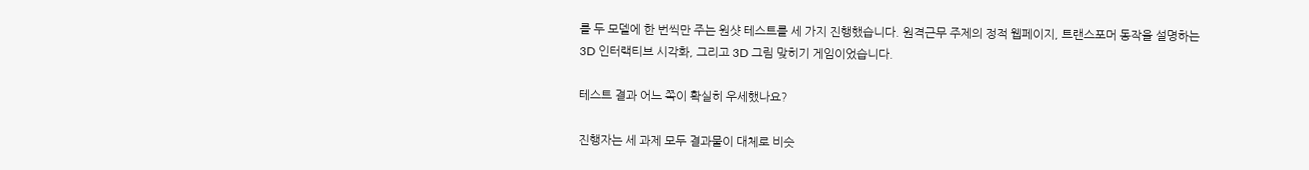를 두 모델에 한 번씩만 주는 원샷 테스트를 세 가지 진행했습니다. 원격근무 주제의 정적 웹페이지, 트랜스포머 동작을 설명하는 3D 인터랙티브 시각화, 그리고 3D 그림 맞히기 게임이었습니다.

테스트 결과 어느 쪽이 확실히 우세했나요?

진행자는 세 과제 모두 결과물이 대체로 비슷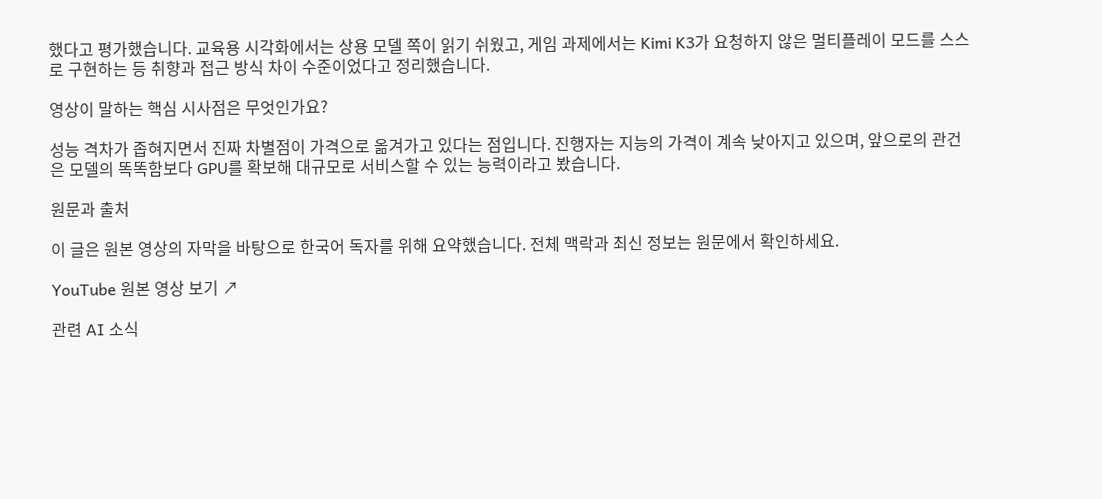했다고 평가했습니다. 교육용 시각화에서는 상용 모델 쪽이 읽기 쉬웠고, 게임 과제에서는 Kimi K3가 요청하지 않은 멀티플레이 모드를 스스로 구현하는 등 취향과 접근 방식 차이 수준이었다고 정리했습니다.

영상이 말하는 핵심 시사점은 무엇인가요?

성능 격차가 좁혀지면서 진짜 차별점이 가격으로 옮겨가고 있다는 점입니다. 진행자는 지능의 가격이 계속 낮아지고 있으며, 앞으로의 관건은 모델의 똑똑함보다 GPU를 확보해 대규모로 서비스할 수 있는 능력이라고 봤습니다.

원문과 출처

이 글은 원본 영상의 자막을 바탕으로 한국어 독자를 위해 요약했습니다. 전체 맥락과 최신 정보는 원문에서 확인하세요.

YouTube 원본 영상 보기 ↗

관련 AI 소식